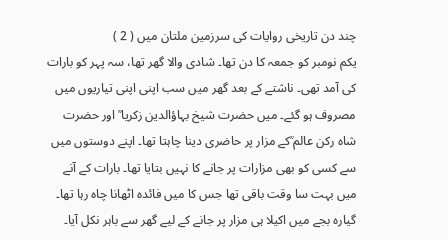چند دن تاریخی روایات کی سرزمین ملتان میں ( 2 )
یکم نومبر کو جمعہ کا دن تھا۔ شادی والا گھر تھا، سہ پہر کو بارات کی آمد تھی۔ ناشتے کے بعد گھر میں سب اپنی اپنی تیاریوں میں مصروف ہو گئے۔ میں حضرت شیخ بہاؤالدین زکریا ؒ اور حضرت شاہ رکن عالم ؒکے مزار پر حاضری دینا چاہتا تھا۔ اپنے دوستوں میں سے کسی کو بھی مزارات پر جانے کا نہیں بتایا تھا۔ بارات کے آنے میں بہت سا وقت باقی تھا جس کا میں فائدہ اٹھانا چاہ رہا تھا۔ گیارہ بجے میں اکیلا ہی مزار پر جانے کے لیے گھر سے باہر نکل آیا۔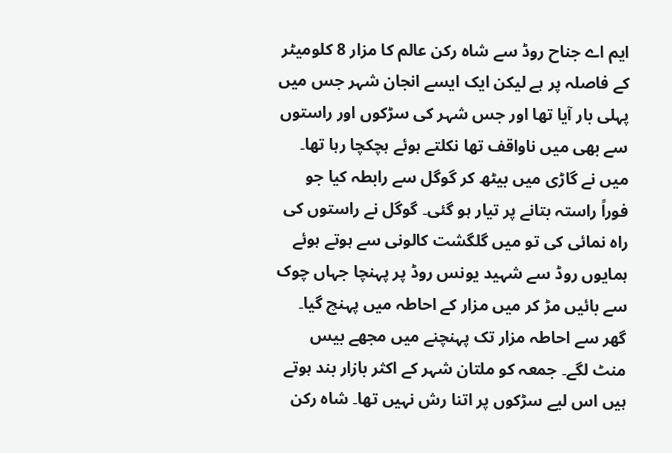ایم اے جناح روڈ سے شاہ رکن عالم کا مزار 8 کلومیٹر کے فاصلہ پر ہے لیکن ایک ایسے انجان شہر جس میں پہلی بار آیا تھا اور جس شہر کی سڑکوں اور راستوں سے بھی میں ناواقف تھا نکلتے ہوئے ہچکچا رہا تھا۔ میں نے گاڑی میں بیٹھ کر گوگل سے رابطہ کیا جو فوراً راستہ بتانے پر تیار ہو گئی۔ گوگل نے راستوں کی راہ نمائی کی تو میں گلگشت کالونی سے ہوتے ہوئے ہمایوں روڈ سے شہید یونس روڈ پر پہنچا جہاں چوک سے بائیں مڑ کر میں مزار کے احاطہ میں پہنچ گیا۔
گھر سے احاطہ مزار تک پہنچنے میں مجھے بیس منٹ لگے۔ جمعہ کو ملتان شہر کے اکثر بازار بند ہوتے ہیں اس لیے سڑکوں پر اتنا رش نہیں تھا۔ شاہ رکن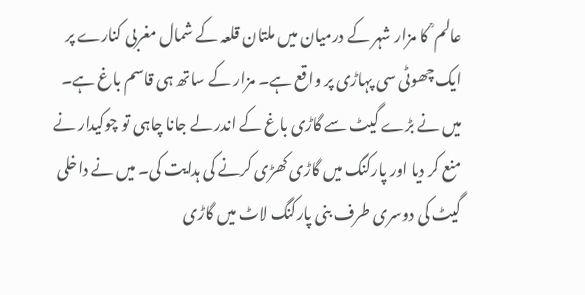عالم ؒ کا مزار شہر کے درمیان میں ملتان قلعہ کے شمال مغربی کنارے پر ایک چھوٹی سی پہاڑی پر واقع ہے۔ مزار کے ساتھ ہی قاسم باغ ہے۔ میں نے بڑے گیٹ سے گاڑی باغ کے اندر لے جانا چاہی تو چوکیدار نے منع کر دیا اور پارکنگ میں گاڑی کھڑی کرنے کی ہدایت کی۔ میں نے داخلی گیٹ کی دوسری طرف بنی پارکنگ لاٹ میں گاڑی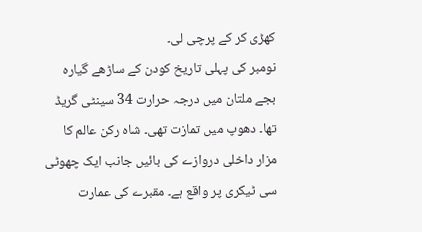کھڑی کر کے پرچی لی۔
نومبر کی پہلی تاریخ کودن کے ساڑھے گیارہ بجے ملتان میں درجہ حرارت 34 سینٹی گریڈ تھا۔ دھوپ میں تمازت تھی۔ شاہ رکن عالم کا مزار داخلی دروازے کی بائیں جانب ایک چھوٹی سی ٹیکری پر واقع ہے۔ مقبرے کی عمارت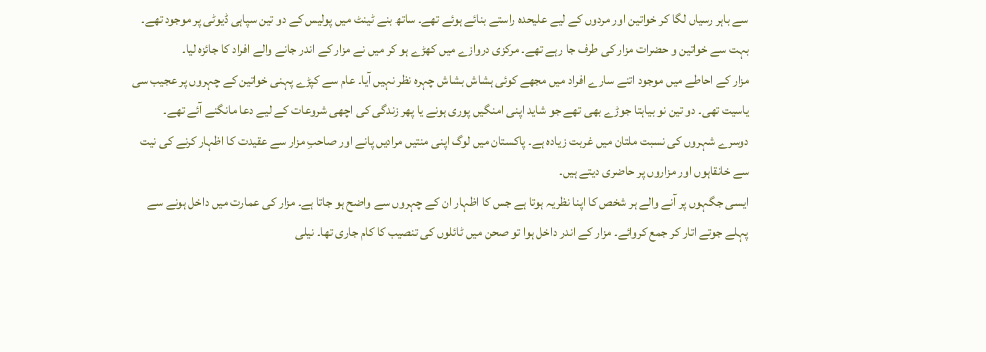سے باہر رسیاں لگا کر خواتین اور مردوں کے لیے علیحدہ راستے بنائے ہوئے تھے۔ ساتھ بنے ٹینٹ میں پولیس کے دو تین سپاہی ڈیوٹی پر موجود تھے۔ بہت سے خواتین و حضرات مزار کی طرف جا رہے تھے۔ مرکزی دروازے میں کھڑے ہو کر میں نے مزار کے اندر جانے والے افراد کا جائزہ لیا۔
مزار کے احاطے میں موجود اتنے سارے افراد میں مجھے کوئی ہشاش بشاش چہرہ نظر نہیں آیا۔ عام سے کپڑے پہنی خواتین کے چہروں پر عجیب سی یاسیت تھی۔ دو تین نو بیاہتا جوڑے بھی تھے جو شاید اپنی امنگیں پوری ہونے یا پھر زندگی کی اچھی شروعات کے لیے دعا مانگنے آئے تھے۔ دوسرے شہروں کی نسبت ملتان میں غربت زیادہ ہے۔ پاکستان میں لوگ اپنی منتیں مرادیں پانے اور صاحبِ مزار سے عقیدت کا اظہار کرنے کی نیت سے خانقاہوں اور مزاروں پر حاضری دیتے ہیں۔
ایسی جگہوں پر آنے والے ہر شخص کا اپنا نظریہ ہوتا ہے جس کا اظہار ان کے چہروں سے واضح ہو جاتا ہے۔ مزار کی عمارت میں داخل ہونے سے پہلے جوتے اتار کر جمع کروائے۔ مزار کے اندر داخل ہوا تو صحن میں ٹائلوں کی تنصیب کا کام جاری تھا۔ نیلی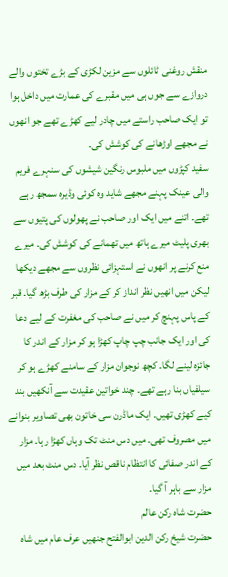منقش روغنی ٹائلوں سے مزین لکڑی کے بڑے تختوں والے دروازے سے جوں ہی میں مقبرے کی عمارت میں داخل ہوا تو ایک صاحب راستے میں چادر لیے کھڑے تھے جو انھوں نے مجھے اوڑھانے کی کوشش کی۔
سفید کپڑوں میں ملبوس رنگین شیشوں کی سنہرے فریم والی عینک پہنے مجھے شاید وہ کوئی وڈیرہ سمجھ رہے تھے۔ اتنے میں ایک اور صاحب نے پھولوں کی پتیوں سے بھری پلیٹ میرے ہاتھ میں تھمانے کی کوشش کی۔ میرے منع کرنے پر انھوں نے استہزائی نظروں سے مجھے دیکھا لیکن میں انھیں نظر انداز کر کے مزار کی طرف بڑھ گیا۔ قبر کے پاس پہنچ کر میں نے صاحب کی مغفرت کے لیے دعا کی اور ایک جانب چپ چاپ کھڑا ہو کر مزار کے اندر کا جائزہ لینے لگا۔ کچھ نوجوان مزار کے سامنے کھڑے ہو کر سیلفیاں بنا رہے تھے۔ چند خواتین عقیدت سے آنکھیں بند کیے کھڑی تھیں۔ ایک ماڈرن سی خاتون بھی تصاویر بنوانے میں مصروف تھی۔ میں دس منٹ تک وہاں کھڑا رہا۔ مزار کے اندر صفائی کا انتظام ناقص نظر آیا۔ دس منٹ بعد میں مزار سے باہر آ گیا۔
حضرت شاہ رکن عالم
حضرت شیخ رکن الدین ابوالفتح جنھیں عرف عام میں شاہ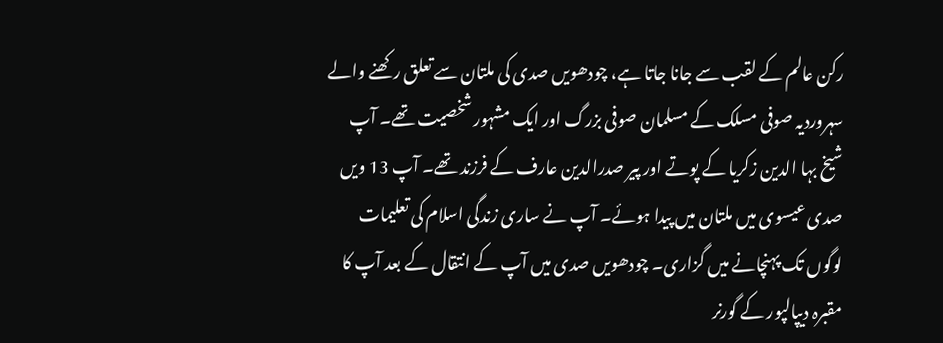رکن عالم کے لقب سے جانا جاتا ہے، چودھویں صدی کی ملتان سے تعلق رکھنے والے سہروردیہ صوفی مسلک کے مسلمان صوفی بزرگ اور ایک مشہور شخصیت تھے۔ آپ شیخ بہا الدین زکریا کے پوتے اور پیر صدرالدین عارف کے فرزند تھے۔ آپ 13 ویں صدی عیسوی میں ملتان میں پیدا ہوئے۔ آپ نے ساری زندگی اسلام کی تعلیمات لوگوں تک پہنچانے میں گزاری۔ چودھویں صدی میں آپ کے انتقال کے بعد آپ کا مقبرہ دیپالپور کے گورنر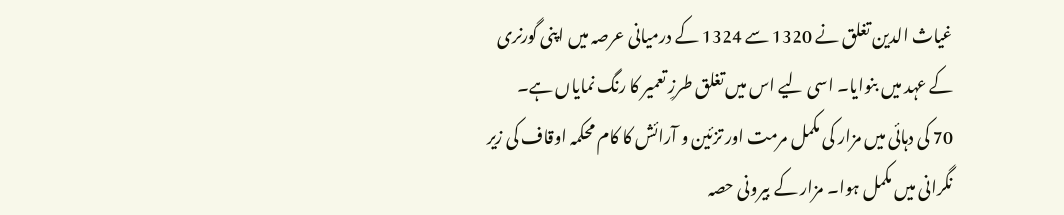غیاث الدین تغلق نے 1320 سے 1324 کے درمیانی عرصہ میں اپنی گورنری کے عہد میں بنوایا۔ اسی لیے اس میں تغلق طرزِ تعمیر کا رنگ نمایاں ہے۔
70 کی دہائی میں مزار کی مکمل مرمت اور تزئین و آرائش کا کام محکمہ اوقاف کی زیر نگرانی میں مکمل ہوا۔ مزار کے بیرونی حصہ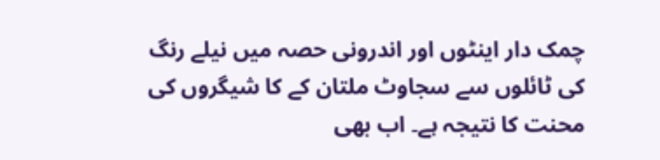چمک دار اینٹوں اور اندرونی حصہ میں نیلے رنگ کی ٹائلوں سے سجاوٹ ملتان کے کا شیگروں کی محنت کا نتیجہ ہے۔ اب بھی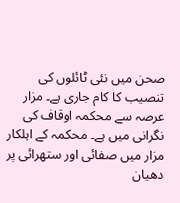صحن میں نئی ٹائلوں کی تنصیب کا کام جاری ہے۔ مزار عرصہ سے محکمہ اوقاف کی نگرانی میں ہے۔ محکمہ کے اہلکار مزار میں صفائی اور ستھرائی پر دھیان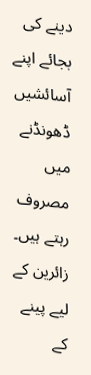دینے کی بجائے اپنے آسائشیں ڈھونڈنے میں مصروف رہتے ہیں۔ زائرین کے لیے پینے کے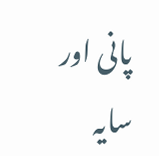پانی اور سایہ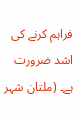فراہم کرنے کی اشد ضرورت ہے۔ (ملتان شہر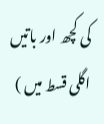کی کچھ اور باتیں اگلی قسط میں )